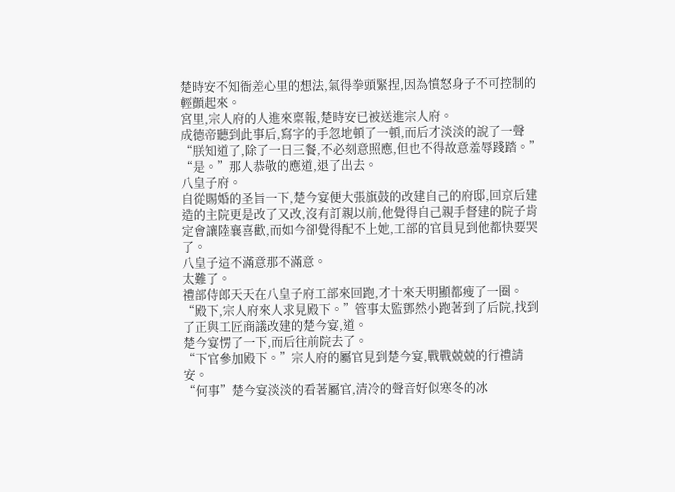楚時安不知衙差心里的想法,氣得拳頭緊捏,因為憤怒身子不可控制的輕顫起來。
宮里,宗人府的人進來稟報,楚時安已被送進宗人府。
成德帝聽到此事后,寫字的手忽地頓了一頓,而后才淡淡的說了一聲“朕知道了,除了一日三餐,不必刻意照應,但也不得故意羞辱踐踏。”
“是。”那人恭敬的應道,退了出去。
八皇子府。
自從賜婚的圣旨一下,楚今宴便大張旗鼓的改建自己的府邸,回京后建造的主院更是改了又改,沒有訂親以前,他覺得自己親手督建的院子肯定會讓陸襄喜歡,而如今卻覺得配不上她,工部的官員見到他都快要哭了。
八皇子這不滿意那不滿意。
太難了。
禮部侍郎天天在八皇子府工部來回跑,才十來天明顯都瘦了一圈。
“殿下,宗人府來人求見殿下。”管事太監鄧然小跑著到了后院,找到了正與工匠商議改建的楚今宴,道。
楚今宴愣了一下,而后往前院去了。
“下官參加殿下。”宗人府的屬官見到楚今宴,戰戰兢兢的行禮請安。
“何事”楚今宴淡淡的看著屬官,清冷的聲音好似寒冬的冰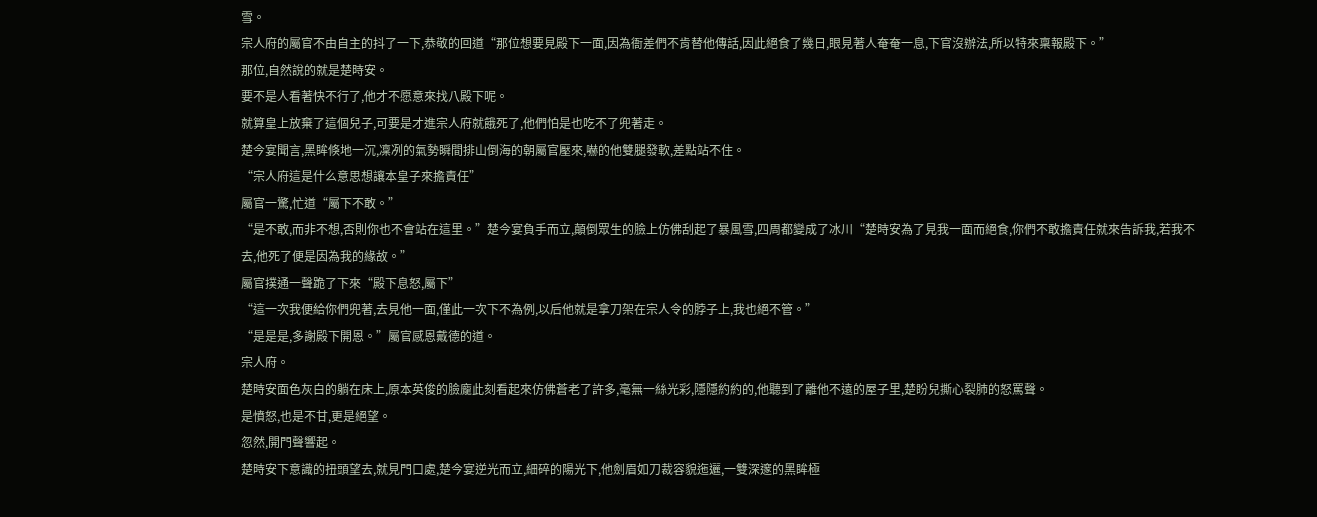雪。
宗人府的屬官不由自主的抖了一下,恭敬的回道“那位想要見殿下一面,因為衙差們不肯替他傳話,因此絕食了幾日,眼見著人奄奄一息,下官沒辦法,所以特來稟報殿下。”
那位,自然說的就是楚時安。
要不是人看著快不行了,他才不愿意來找八殿下呢。
就算皇上放棄了這個兒子,可要是才進宗人府就餓死了,他們怕是也吃不了兜著走。
楚今宴聞言,黑眸倏地一沉,凜冽的氣勢瞬間排山倒海的朝屬官壓來,嚇的他雙腿發軟,差點站不住。
“宗人府這是什么意思想讓本皇子來擔責任”
屬官一驚,忙道“屬下不敢。”
“是不敢,而非不想,否則你也不會站在這里。”楚今宴負手而立,顛倒眾生的臉上仿佛刮起了暴風雪,四周都變成了冰川“楚時安為了見我一面而絕食,你們不敢擔責任就來告訴我,若我不去,他死了便是因為我的緣故。”
屬官撲通一聲跪了下來“殿下息怒,屬下”
“這一次我便給你們兜著,去見他一面,僅此一次下不為例,以后他就是拿刀架在宗人令的脖子上,我也絕不管。”
“是是是,多謝殿下開恩。”屬官感恩戴德的道。
宗人府。
楚時安面色灰白的躺在床上,原本英俊的臉龐此刻看起來仿佛蒼老了許多,毫無一絲光彩,隱隱約約的,他聽到了離他不遠的屋子里,楚盼兒撕心裂肺的怒罵聲。
是憤怒,也是不甘,更是絕望。
忽然,開門聲響起。
楚時安下意識的扭頭望去,就見門口處,楚今宴逆光而立,細碎的陽光下,他劍眉如刀裁容貌迤邐,一雙深邃的黑眸極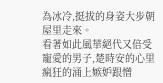為冰冷,挺拔的身姿大步朝屋里走來。
看著如此風華絕代又倍受寵愛的男子,楚時安的心里瘋狂的涌上嫉妒跟憎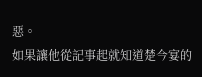惡。
如果讓他從記事起就知道楚今宴的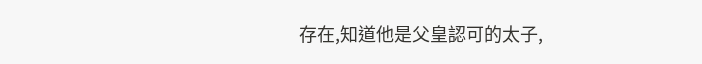存在,知道他是父皇認可的太子,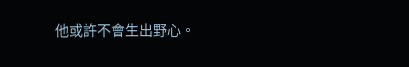他或許不會生出野心。